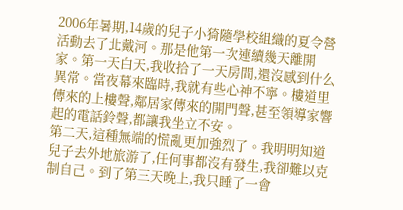2006年暑期,14歲的兒子小猗隨學校組織的夏令營活動去了北戴河。那是他第一次連續幾天離開家。第一天白天,我收拾了一天房間,還沒感到什么異常。當夜幕來臨時,我就有些心神不寧。樓道里傳來的上樓聲,鄰居家傳來的開門聲,甚至領導家響起的電話鈴聲,都讓我坐立不安。
第二天,這種無端的慌亂更加強烈了。我明明知道兒子去外地旅游了,任何事都沒有發生,我卻難以克制自己。到了第三天晚上,我只睡了一會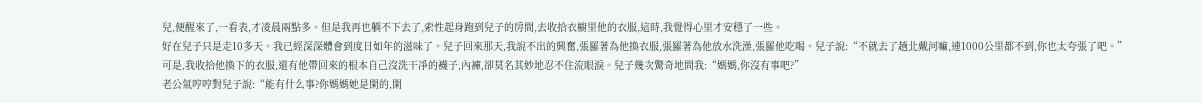兒,便醒來了,一看表,才凌晨兩點多。但是我再也躺不下去了,索性起身跑到兒子的房間,去收拾衣櫥里他的衣服,這時,我覺得心里才安穩了一些。
好在兒子只是走10多天。我已經深深體會到度日如年的滋味了。兒子回來那天,我說不出的興奮,張羅著為他換衣服,張羅著為他放水洗澡,張羅他吃喝。兒子說:“不就去了趟北戴河嘛,連1000公里都不到,你也太夸張了吧。”
可是,我收拾他換下的衣服,還有他帶回來的根本自己沒洗干凈的襪子,內褲,卻莫名其妙地忍不住流眼淚。兒子幾次驚奇地問我:“媽媽,你沒有事吧?”
老公氣哼哼對兒子說:“能有什么事?你媽媽她是閑的,閑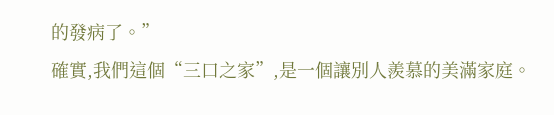的發病了。”
確實,我們這個“三口之家”,是一個讓別人羨慕的美滿家庭。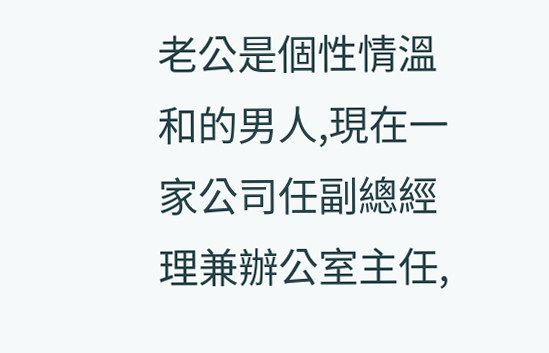老公是個性情溫和的男人,現在一家公司任副總經理兼辦公室主任,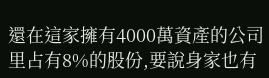還在這家擁有4000萬資產的公司里占有8%的股份,要說身家也有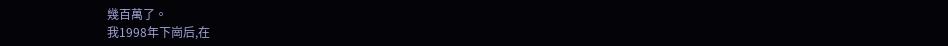幾百萬了。
我1998年下崗后,在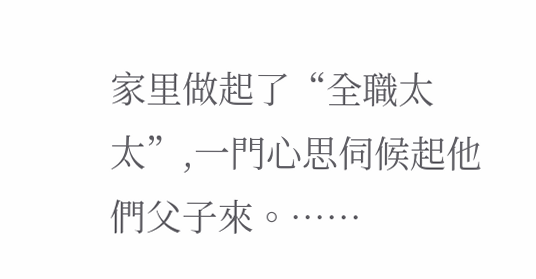家里做起了“全職太太”,一門心思伺候起他們父子來。……